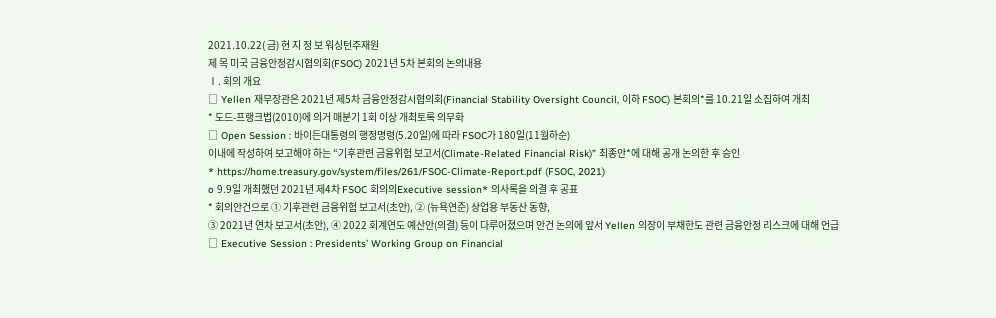2021.10.22( 금) 현 지 정 보 워싱턴주재원
제 목 미국 금융안정감시협의회(FSOC) 2021년 5차 본회의 논의내용
Ⅰ. 회의 개요
□ Yellen 재무장관은 2021년 제5차 금융안정감시협의회(Financial Stability Oversight Council, 이하 FSOC) 본회의*를 10.21일 소집하여 개최
* 도드-프랭크법(2010)에 의거 매분기 1회 이상 개최토록 의무화
□ Open Session : 바이든대통령의 행정명령(5.20일)에 따라 FSOC가 180일(11월하순)
이내에 작성하여 보고해야 하는 “기후관련 금융위험 보고서(Climate-Related Financial Risk)” 최종안*에 대해 공개 논의한 후 승인
* https://home.treasury.gov/system/files/261/FSOC-Climate-Report.pdf (FSOC, 2021)
o 9.9일 개최했던 2021년 제4차 FSOC 회의의Executive session* 의사록을 의결 후 공표
* 회의안건으로 ① 기후관련 금융위험 보고서(초안), ② (뉴욕연준) 상업용 부동산 동향,
③ 2021년 연차 보고서(초안), ④ 2022 회계연도 예산안(의결) 등이 다루어졌으며 안건 논의에 앞서 Yellen 의장이 부채한도 관련 금융안정 리스크에 대해 언급
□ Executive Session : Presidents’ Working Group on Financial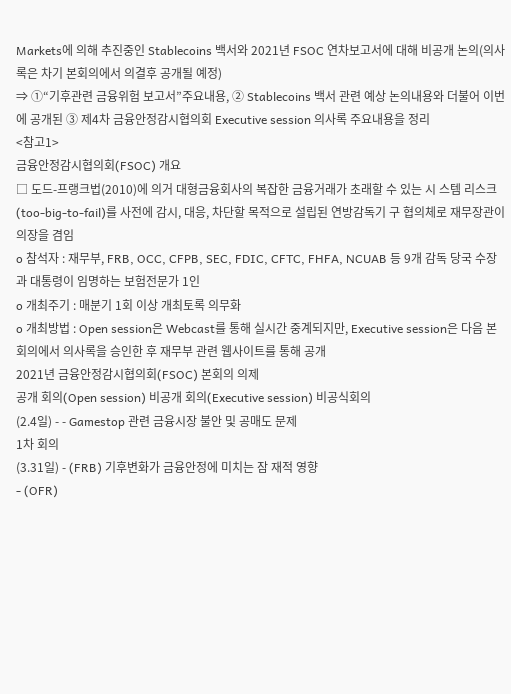Markets에 의해 추진중인 Stablecoins 백서와 2021년 FSOC 연차보고서에 대해 비공개 논의(의사 록은 차기 본회의에서 의결후 공개될 예정)
⇒ ①“기후관련 금융위험 보고서”주요내용, ② Stablecoins 백서 관련 예상 논의내용와 더불어 이번에 공개된 ③ 제4차 금융안정감시협의회 Executive session 의사록 주요내용을 정리
<참고1>
금융안정감시협의회(FSOC) 개요
□ 도드-프랭크법(2010)에 의거 대형금융회사의 복잡한 금융거래가 초래할 수 있는 시 스템 리스크(too-big-to-fail)를 사전에 감시, 대응, 차단할 목적으로 설립된 연방감독기 구 협의체로 재무장관이 의장을 겸임
o 참석자 : 재무부, FRB, OCC, CFPB, SEC, FDIC, CFTC, FHFA, NCUAB 등 9개 감독 당국 수장과 대통령이 임명하는 보험전문가 1인
o 개최주기 : 매분기 1회 이상 개최토록 의무화
o 개최방법 : Open session은 Webcast를 통해 실시간 중계되지만, Executive session은 다음 본회의에서 의사록을 승인한 후 재무부 관련 웹사이트를 통해 공개
2021년 금융안정감시협의회(FSOC) 본회의 의제
공개 회의(Open session) 비공개 회의(Executive session) 비공식회의
(2.4일) - - Gamestop 관련 금융시장 불안 및 공매도 문제
1차 회의
(3.31일) - (FRB) 기후변화가 금융안정에 미치는 잠 재적 영향
- (OFR)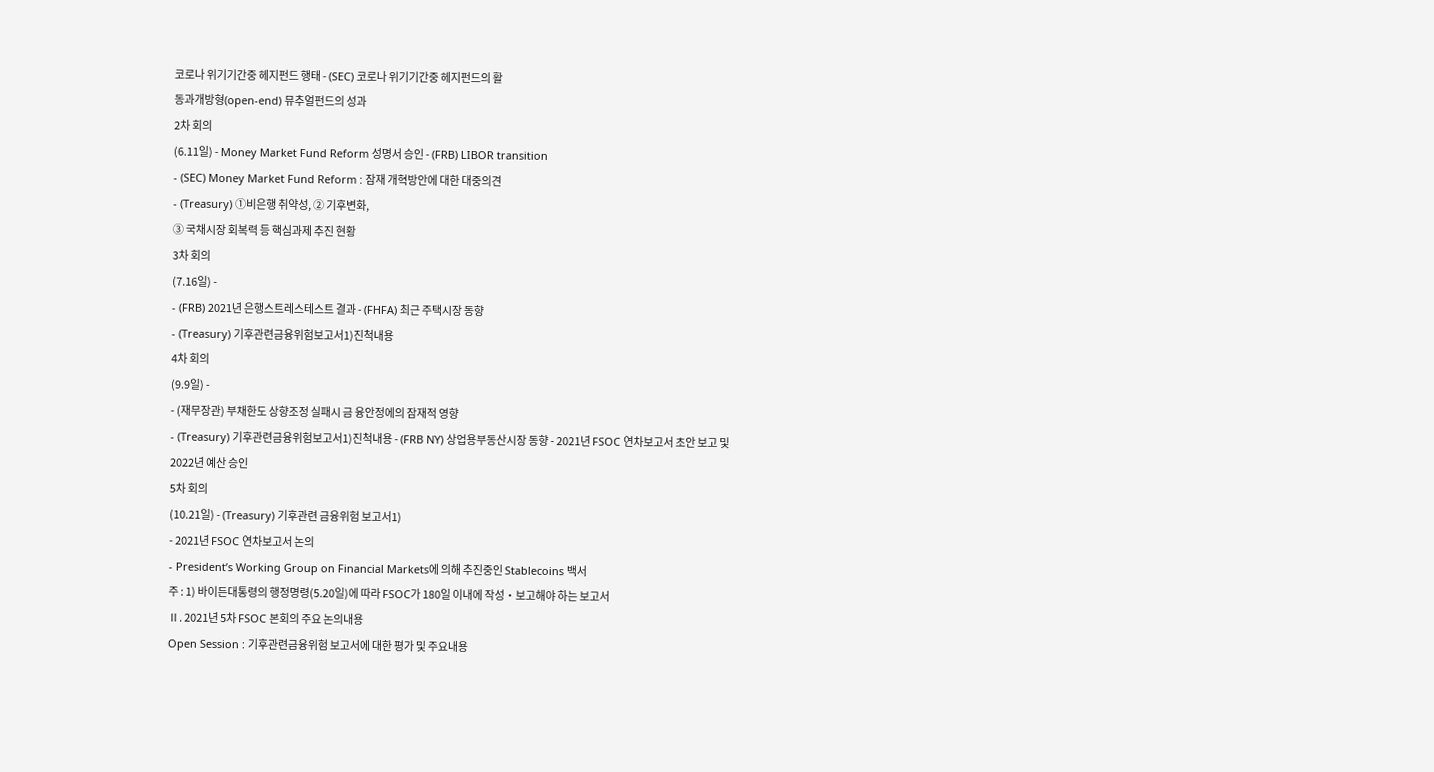코로나 위기기간중 헤지펀드 행태 - (SEC) 코로나 위기기간중 헤지펀드의 활
동과개방형(open-end) 뮤추얼펀드의 성과
2차 회의
(6.11일) - Money Market Fund Reform 성명서 승인 - (FRB) LIBOR transition
- (SEC) Money Market Fund Reform : 잠재 개혁방안에 대한 대중의견
- (Treasury) ①비은행 취약성, ② 기후변화,
③ 국채시장 회복력 등 핵심과제 추진 현황
3차 회의
(7.16일) -
- (FRB) 2021년 은행스트레스테스트 결과 - (FHFA) 최근 주택시장 동향
- (Treasury) 기후관련금융위험보고서1)진척내용
4차 회의
(9.9일) -
- (재무장관) 부채한도 상향조정 실패시 금 융안정에의 잠재적 영향
- (Treasury) 기후관련금융위험보고서1)진척내용 - (FRB NY) 상업용부동산시장 동향 - 2021년 FSOC 연차보고서 초안 보고 및
2022년 예산 승인
5차 회의
(10.21일) - (Treasury) 기후관련 금융위험 보고서1)
- 2021년 FSOC 연차보고서 논의
- President’s Working Group on Financial Markets에 의해 추진중인 Stablecoins 백서
주 : 1) 바이든대통령의 행정명령(5.20일)에 따라 FSOC가 180일 이내에 작성・보고해야 하는 보고서
Ⅱ. 2021년 5차 FSOC 본회의 주요 논의내용
Open Session : 기후관련금융위험 보고서에 대한 평가 및 주요내용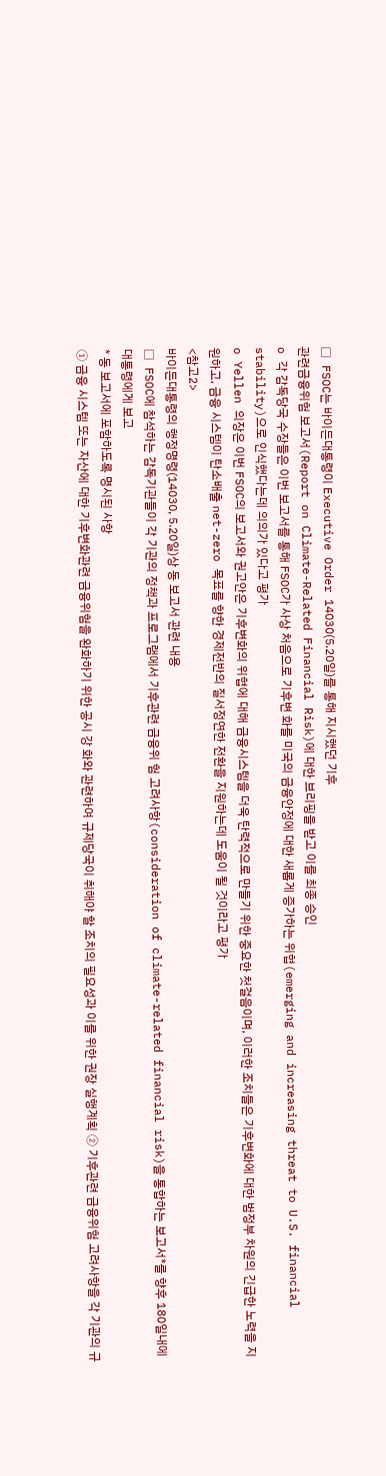□ FSOC는 바이든대통령이 Executive Order 14030(5.20일)를 통해 지시했던 기후
관련금융위험 보고서(Report on Climate-Related Financial Risk)에 대한 브리핑을 받고 이를 최종 승인
o 각 감독당국 수장들은 이번 보고서를 통해 FSOC가 사상 처음으로 기후변 화를 미국의 금융안정에 대한 새롭게 증가하는 위협(emerging and increasing threat to U.S. financial stability)으로 인식했다는데 의의가 있다고 평가
o Yellen 의장은 이번 FSOC의 보고서와 권고안은 기후변화의 위협에 대해 금융시스템을 더욱 탄력적으로 만들기 위한 중요한 첫걸음이며, 이러한 조치들은 기후변화에 대한 범정부 차원의 긴급한 노력을 지원하고, 금융 시스템이 탄소배출 net-zero 목표를 향한 경제전반의 질서정연한 전환을 지원하는데 도움이 될 것이라고 평가
<참고2>
바이든대통령의 행정명령(14030, 5.20일)상 동 보고서 관련 내용
□ FSOC에 참석하는 감독기관들이 각 기관의 정책과 프로그램에서 기후관련 금융위 험 고려사항(consideration of climate-related financial risk)을 통합하는 보고서*를 향후 180일내에 대통령에게 보고
* 동 보고서에 포함하도록 명시된 사항
① 금융 시스템 또는 자산에 대한 기후변화관련 금융위험을 완화하기 위한 공시 강 화와 관련하여 규제당국이 취해야 할 조치의 필요성과 이를 위한 권장 실행계획 ② 기후관련 금융위험 고려사항을 각 기관의 규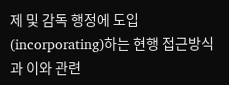제 및 감독 행정에 도입
(incorporating)하는 현행 접근방식과 이와 관련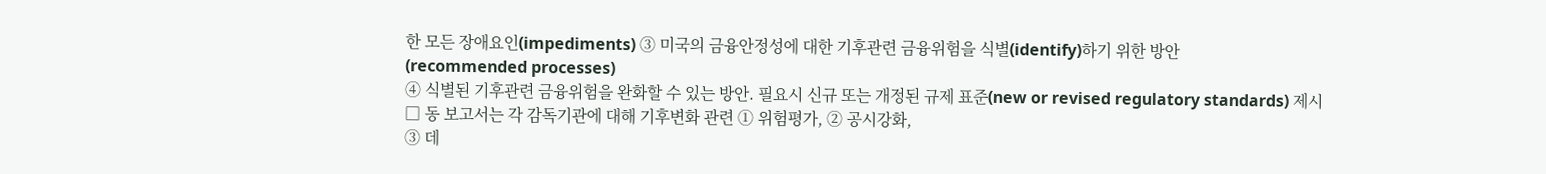한 모든 장애요인(impediments) ③ 미국의 금융안정성에 대한 기후관련 금융위험을 식별(identify)하기 위한 방안
(recommended processes)
④ 식별된 기후관련 금융위험을 완화할 수 있는 방안. 필요시 신규 또는 개정된 규제 표준(new or revised regulatory standards) 제시
□ 동 보고서는 각 감독기관에 대해 기후변화 관련 ① 위험평가, ② 공시강화,
③ 데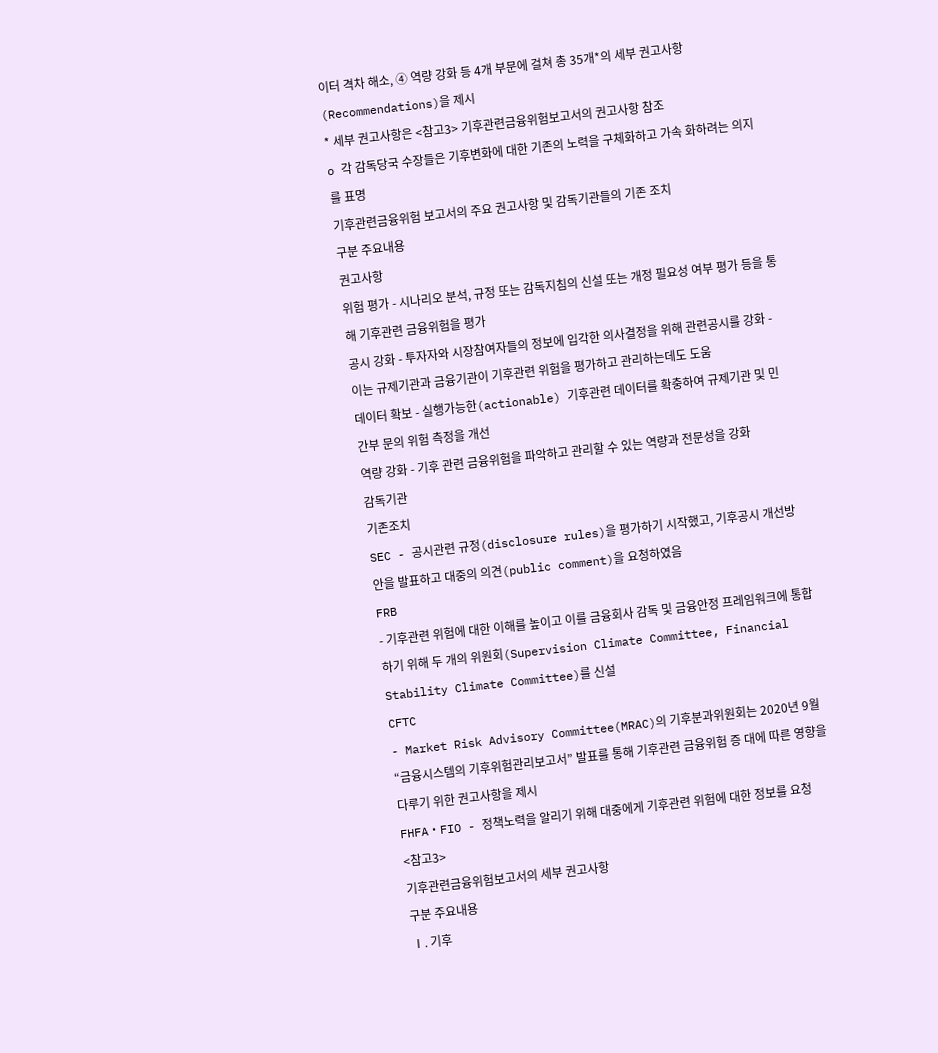이터 격차 해소, ④ 역량 강화 등 4개 부문에 걸쳐 총 35개*의 세부 권고사항(Recommendations)을 제시
* 세부 권고사항은 <참고3> 기후관련금융위험보고서의 권고사항 참조
o 각 감독당국 수장들은 기후변화에 대한 기존의 노력을 구체화하고 가속 화하려는 의지를 표명
기후관련금융위험 보고서의 주요 권고사항 및 감독기관들의 기존 조치
구분 주요내용
권고사항
위험 평가 - 시나리오 분석, 규정 또는 감독지침의 신설 또는 개정 필요성 여부 평가 등을 통해 기후관련 금융위험을 평가
공시 강화 - 투자자와 시장참여자들의 정보에 입각한 의사결정을 위해 관련공시를 강화 - 이는 규제기관과 금융기관이 기후관련 위험을 평가하고 관리하는데도 도움
데이터 확보 - 실행가능한(actionable) 기후관련 데이터를 확충하여 규제기관 및 민간부 문의 위험 측정을 개선
역량 강화 - 기후 관련 금융위험을 파악하고 관리할 수 있는 역량과 전문성을 강화
감독기관
기존조치
SEC - 공시관련 규정(disclosure rules)을 평가하기 시작했고, 기후공시 개선방안을 발표하고 대중의 의견(public comment)을 요청하였음
FRB
- 기후관련 위험에 대한 이해를 높이고 이를 금융회사 감독 및 금융안정 프레임워크에 통합하기 위해 두 개의 위원회(Supervision Climate Committee, Financial Stability Climate Committee)를 신설
CFTC
- Market Risk Advisory Committee(MRAC)의 기후분과위원회는 2020년 9월
“금융시스템의 기후위험관리보고서” 발표를 통해 기후관련 금융위험 증 대에 따른 영향을 다루기 위한 권고사항을 제시
FHFA・FIO - 정책노력을 알리기 위해 대중에게 기후관련 위험에 대한 정보를 요청
<참고3>
기후관련금융위험보고서의 세부 권고사항
구분 주요내용
Ⅰ. 기후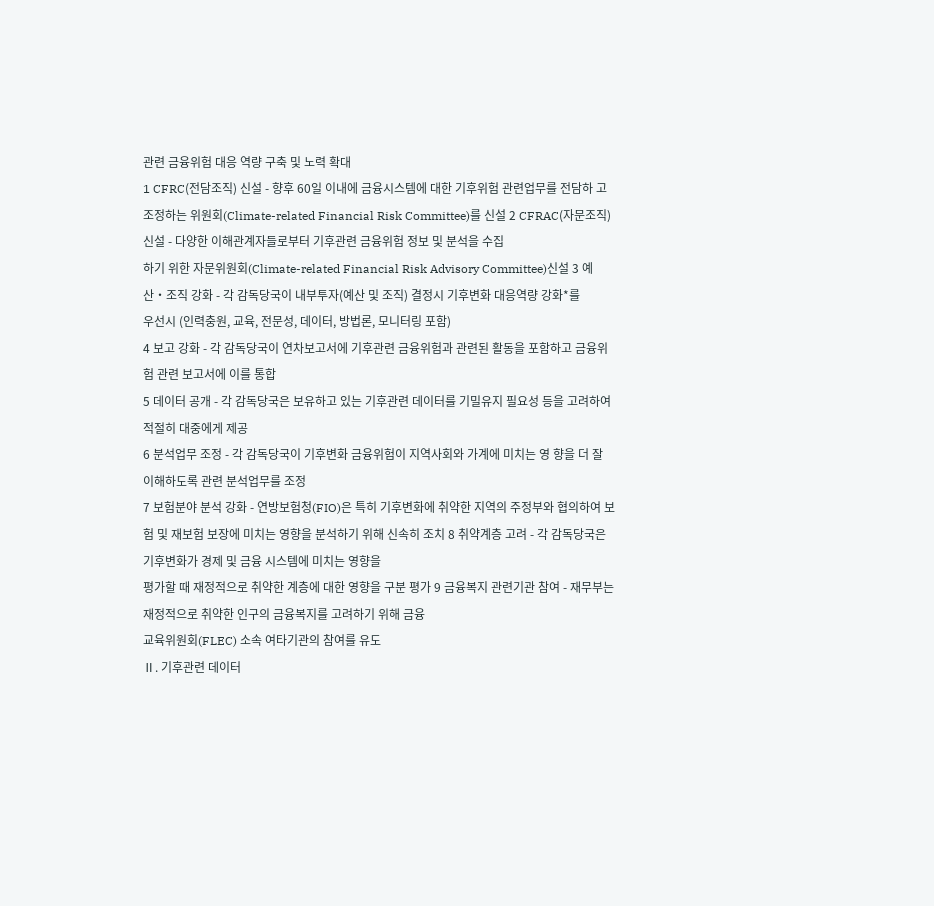관련 금융위험 대응 역량 구축 및 노력 확대
1 CFRC(전담조직) 신설 - 향후 60일 이내에 금융시스템에 대한 기후위험 관련업무를 전담하 고 조정하는 위원회(Climate-related Financial Risk Committee)를 신설 2 CFRAC(자문조직) 신설 - 다양한 이해관계자들로부터 기후관련 금융위험 정보 및 분석을 수집
하기 위한 자문위원회(Climate-related Financial Risk Advisory Committee)신설 3 예산・조직 강화 - 각 감독당국이 내부투자(예산 및 조직) 결정시 기후변화 대응역량 강화*를
우선시 (인력충원, 교육, 전문성, 데이터, 방법론, 모니터링 포함)
4 보고 강화 - 각 감독당국이 연차보고서에 기후관련 금융위험과 관련된 활동을 포함하고 금융위험 관련 보고서에 이를 통합
5 데이터 공개 - 각 감독당국은 보유하고 있는 기후관련 데이터를 기밀유지 필요성 등을 고려하여 적절히 대중에게 제공
6 분석업무 조정 - 각 감독당국이 기후변화 금융위험이 지역사회와 가계에 미치는 영 향을 더 잘 이해하도록 관련 분석업무를 조정
7 보험분야 분석 강화 - 연방보험청(FIO)은 특히 기후변화에 취약한 지역의 주정부와 협의하여 보험 및 재보험 보장에 미치는 영향을 분석하기 위해 신속히 조치 8 취약계층 고려 - 각 감독당국은 기후변화가 경제 및 금융 시스템에 미치는 영향을
평가할 때 재정적으로 취약한 계층에 대한 영향을 구분 평가 9 금융복지 관련기관 참여 - 재무부는 재정적으로 취약한 인구의 금융복지를 고려하기 위해 금융
교육위원회(FLEC) 소속 여타기관의 참여를 유도
Ⅱ. 기후관련 데이터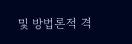및 방법론적 격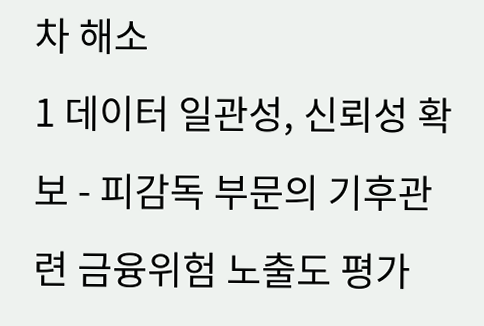차 해소
1 데이터 일관성, 신뢰성 확보 - 피감독 부문의 기후관련 금융위험 노출도 평가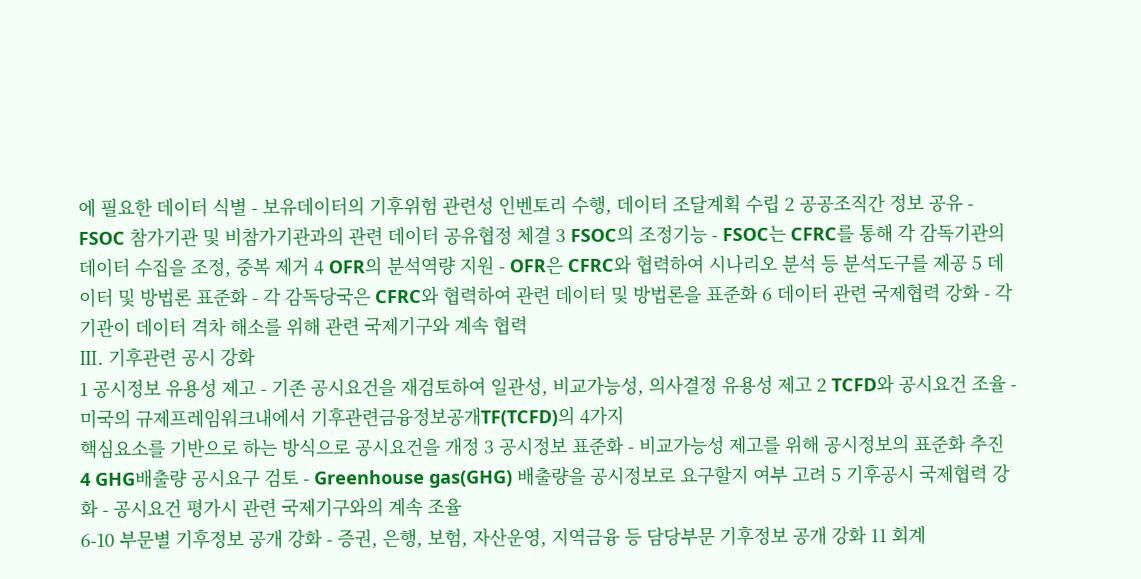에 필요한 데이터 식별 - 보유데이터의 기후위험 관련성 인벤토리 수행, 데이터 조달계획 수립 2 공공조직간 정보 공유 - FSOC 참가기관 및 비참가기관과의 관련 데이터 공유협정 체결 3 FSOC의 조정기능 - FSOC는 CFRC를 통해 각 감독기관의 데이터 수집을 조정, 중복 제거 4 OFR의 분석역량 지원 - OFR은 CFRC와 협력하여 시나리오 분석 등 분석도구를 제공 5 데이터 및 방법론 표준화 - 각 감독당국은 CFRC와 협력하여 관련 데이터 및 방법론을 표준화 6 데이터 관련 국제협력 강화 - 각 기관이 데이터 격차 해소를 위해 관련 국제기구와 계속 협력
Ⅲ. 기후관련 공시 강화
1 공시정보 유용성 제고 - 기존 공시요건을 재검토하여 일관성, 비교가능성, 의사결정 유용성 제고 2 TCFD와 공시요건 조율 - 미국의 규제프레임워크내에서 기후관련금융정보공개TF(TCFD)의 4가지
핵심요소를 기반으로 하는 방식으로 공시요건을 개정 3 공시정보 표준화 - 비교가능성 제고를 위해 공시정보의 표준화 추진
4 GHG배출량 공시요구 검토 - Greenhouse gas(GHG) 배출량을 공시정보로 요구할지 여부 고려 5 기후공시 국제협력 강화 - 공시요건 평가시 관련 국제기구와의 계속 조율
6-10 부문별 기후정보 공개 강화 - 증권, 은행, 보험, 자산운영, 지역금융 등 담당부문 기후정보 공개 강화 11 회계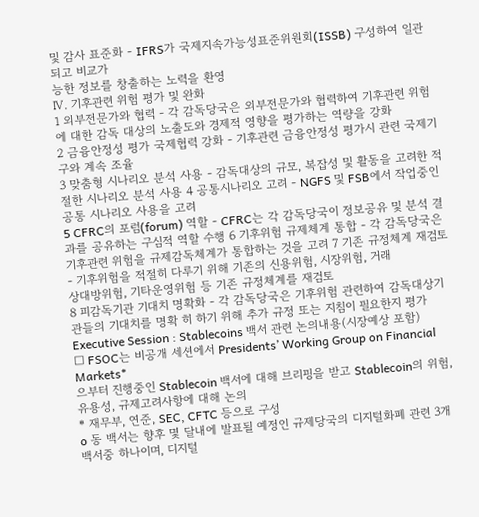및 감사 표준화 - IFRS가 국제지속가능성표준위원회(ISSB) 구성하여 일관되고 비교가
능한 정보를 창출하는 노력을 환영
Ⅳ. 기후관련 위험 평가 및 완화
1 외부전문가와 협력 - 각 감독당국은 외부전문가와 협력하여 기후관련 위험에 대한 감독 대상의 노출도와 경제적 영향을 평가하는 역량을 강화
2 금융안정성 평가 국제협력 강화 - 기후관련 금융안정성 평가시 관련 국제기구와 계속 조율
3 맞춤형 시나리오 분석 사용 - 감독대상의 규모, 복잡성 및 활동을 고려한 적절한 시나리오 분석 사용 4 공통시나리오 고려 - NGFS 및 FSB에서 작업중인 공통 시나리오 사용을 고려
5 CFRC의 포럼(forum) 역할 - CFRC는 각 감독당국이 정보공유 및 분석 결과를 공유하는 구심적 역할 수행 6 기후위험 규제체계 통합 - 각 감독당국은 기후관련 위험을 규제감독체계가 통합하는 것을 고려 7 기존 규정체계 재검토 - 기후위험을 적절히 다루기 위해 기존의 신용위험, 시장위험, 거래
상대방위험, 기타운영위험 등 기존 규정체계를 재검토
8 피감독기관 기대치 명확화 - 각 감독당국은 기후위험 관련하여 감독대상기관들의 기대치를 명확 히 하기 위해 추가 규정 또는 지침이 필요한지 평가
Executive Session : Stablecoins 백서 관련 논의내용(시장예상 포함)
□ FSOC는 비공개 세션에서 Presidents’ Working Group on Financial Markets*
으부터 진행중인 Stablecoin 백서에 대해 브리핑을 받고 Stablecoin의 위험, 유용성, 규제고려사항에 대해 논의
* 재무부, 연준, SEC, CFTC 등으로 구성
o 동 백서는 향후 몇 달내에 발표될 예정인 규제당국의 디지털화폐 관련 3개 백서중 하나이며, 디지털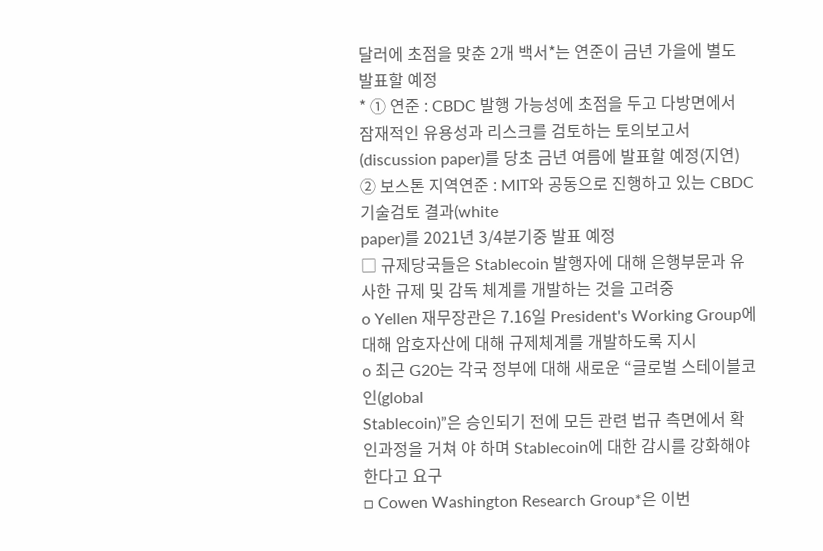달러에 초점을 맞춘 2개 백서*는 연준이 금년 가을에 별도 발표할 예정
* ① 연준 : CBDC 발행 가능성에 초점을 두고 다방면에서 잠재적인 유용성과 리스크를 검토하는 토의보고서(discussion paper)를 당초 금년 여름에 발표할 예정(지연) ② 보스톤 지역연준 : MIT와 공동으로 진행하고 있는 CBDC 기술검토 결과(white
paper)를 2021년 3/4분기중 발표 예정
□ 규제당국들은 Stablecoin 발행자에 대해 은행부문과 유사한 규제 및 감독 체계를 개발하는 것을 고려중
o Yellen 재무장관은 7.16일 President's Working Group에 대해 암호자산에 대해 규제체계를 개발하도록 지시
o 최근 G20는 각국 정부에 대해 새로운 “글로벌 스테이블코인(global
Stablecoin)”은 승인되기 전에 모든 관련 법규 측면에서 확인과정을 거쳐 야 하며 Stablecoin에 대한 감시를 강화해야 한다고 요구
□ Cowen Washington Research Group*은 이번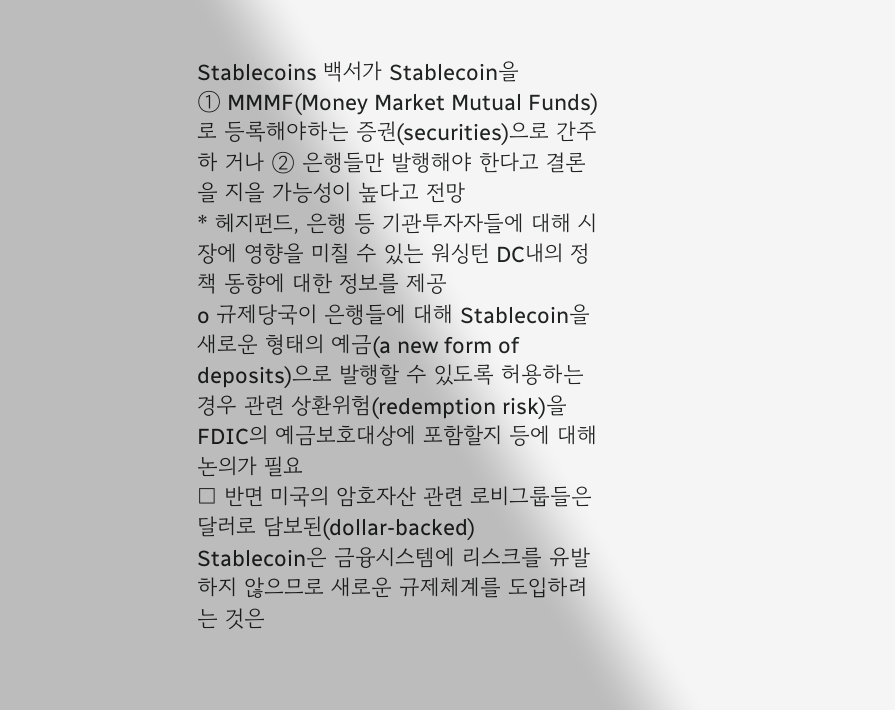Stablecoins 백서가 Stablecoin을
① MMMF(Money Market Mutual Funds)로 등록해야하는 증권(securities)으로 간주하 거나 ② 은행들만 발행해야 한다고 결론을 지을 가능성이 높다고 전망
* 헤지펀드, 은행 등 기관투자자들에 대해 시장에 영향을 미칠 수 있는 워싱턴 DC내의 정책 동향에 대한 정보를 제공
o 규제당국이 은행들에 대해 Stablecoin을 새로운 형태의 예금(a new form of deposits)으로 발행할 수 있도록 허용하는 경우 관련 상환위험(redemption risk)을 FDIC의 예금보호대상에 포함할지 등에 대해 논의가 필요
□ 반면 미국의 암호자산 관련 로비그룹들은 달러로 담보된(dollar-backed)
Stablecoin은 금융시스템에 리스크를 유발하지 않으므로 새로운 규제체계를 도입하려는 것은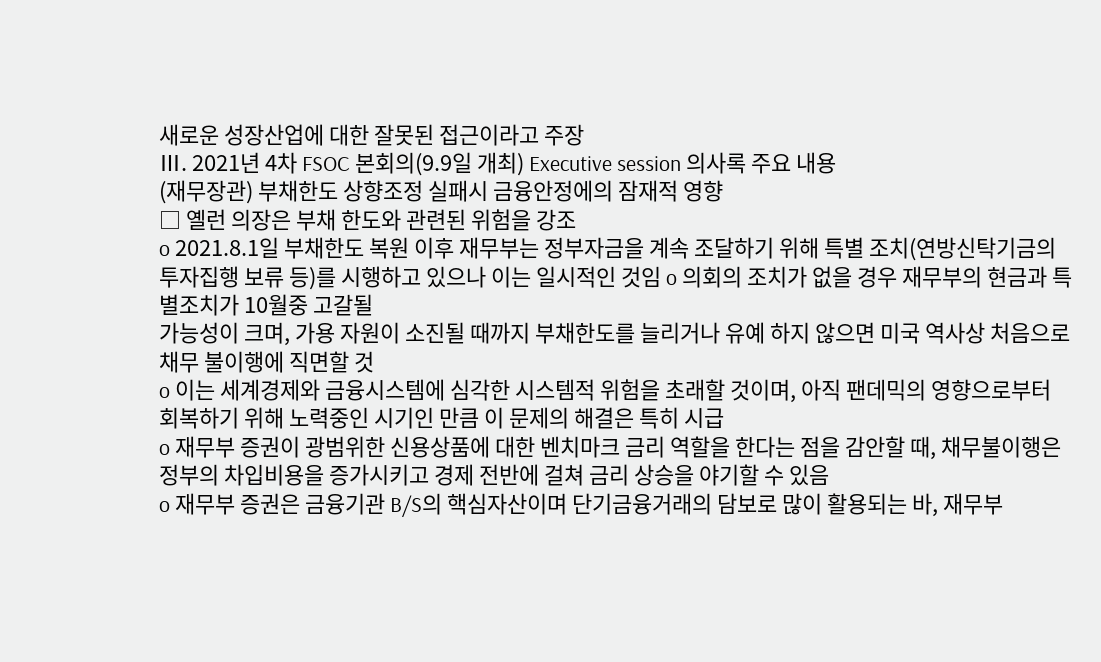새로운 성장산업에 대한 잘못된 접근이라고 주장
Ⅲ. 2021년 4차 FSOC 본회의(9.9일 개최) Executive session 의사록 주요 내용
(재무장관) 부채한도 상향조정 실패시 금융안정에의 잠재적 영향
□ 옐런 의장은 부채 한도와 관련된 위험을 강조
o 2021.8.1일 부채한도 복원 이후 재무부는 정부자금을 계속 조달하기 위해 특별 조치(연방신탁기금의 투자집행 보류 등)를 시행하고 있으나 이는 일시적인 것임 o 의회의 조치가 없을 경우 재무부의 현금과 특별조치가 10월중 고갈될
가능성이 크며, 가용 자원이 소진될 때까지 부채한도를 늘리거나 유예 하지 않으면 미국 역사상 처음으로 채무 불이행에 직면할 것
o 이는 세계경제와 금융시스템에 심각한 시스템적 위험을 초래할 것이며, 아직 팬데믹의 영향으로부터 회복하기 위해 노력중인 시기인 만큼 이 문제의 해결은 특히 시급
o 재무부 증권이 광범위한 신용상품에 대한 벤치마크 금리 역할을 한다는 점을 감안할 때, 채무불이행은 정부의 차입비용을 증가시키고 경제 전반에 걸쳐 금리 상승을 야기할 수 있음
o 재무부 증권은 금융기관 B/S의 핵심자산이며 단기금융거래의 담보로 많이 활용되는 바, 재무부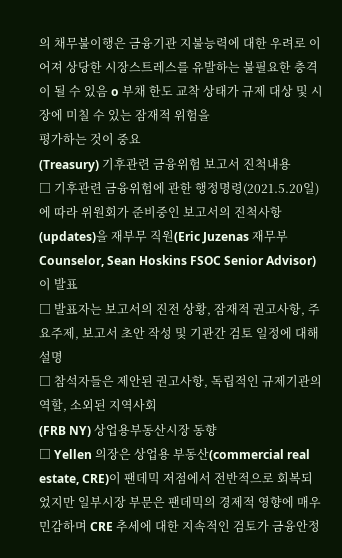의 채무불이행은 금융기관 지불능력에 대한 우려로 이어져 상당한 시장스트레스를 유발하는 불필요한 충격이 될 수 있음 o 부채 한도 교착 상태가 규제 대상 및 시장에 미칠 수 있는 잠재적 위험을
평가하는 것이 중요
(Treasury) 기후관련 금융위험 보고서 진척내용
□ 기후관련 금융위험에 관한 행정명령(2021.5.20일)에 따라 위원회가 준비중인 보고서의 진척사항(updates)을 재부무 직원(Eric Juzenas 재무부 Counselor, Sean Hoskins FSOC Senior Advisor)이 발표
□ 발표자는 보고서의 진전 상황, 잠재적 권고사항, 주요주제, 보고서 초안 작성 및 기관간 검토 일정에 대해 설명
□ 참석자들은 제안된 권고사항, 독립적인 규제기관의 역할, 소외된 지역사회
(FRB NY) 상업용부동산시장 동향
□ Yellen 의장은 상업용 부동산(commercial real estate, CRE)이 팬데믹 저점에서 전반적으로 회복되었지만 일부시장 부문은 팬데믹의 경제적 영향에 매우 민감하며 CRE 추세에 대한 지속적인 검토가 금융안정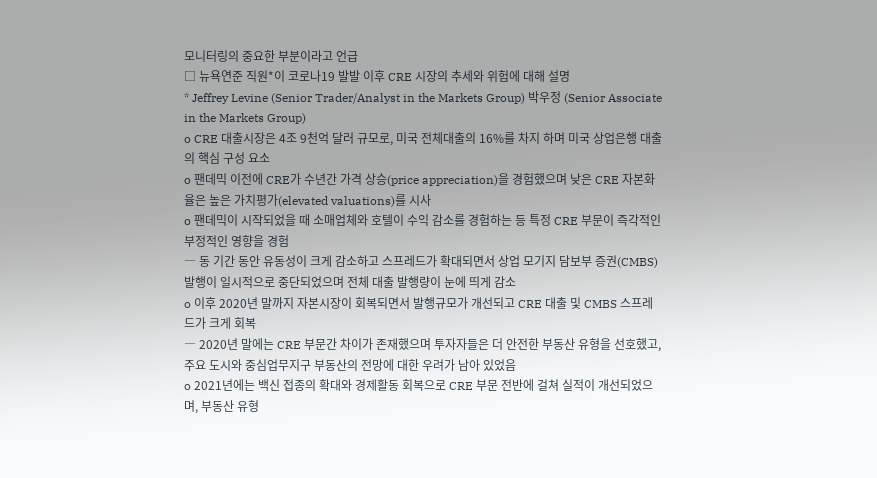모니터링의 중요한 부분이라고 언급
□ 뉴욕연준 직원*이 코로나19 발발 이후 CRE 시장의 추세와 위험에 대해 설명
* Jeffrey Levine (Senior Trader/Analyst in the Markets Group) 박우정 (Senior Associate in the Markets Group)
o CRE 대출시장은 4조 9천억 달러 규모로, 미국 전체대출의 16%를 차지 하며 미국 상업은행 대출의 핵심 구성 요소
o 팬데믹 이전에 CRE가 수년간 가격 상승(price appreciation)을 경험했으며 낮은 CRE 자본화율은 높은 가치평가(elevated valuations)를 시사
o 팬데믹이 시작되었을 때 소매업체와 호텔이 수익 감소를 경험하는 등 특정 CRE 부문이 즉각적인 부정적인 영향을 경험
― 동 기간 동안 유동성이 크게 감소하고 스프레드가 확대되면서 상업 모기지 담보부 증권(CMBS) 발행이 일시적으로 중단되었으며 전체 대출 발행량이 눈에 띄게 감소
o 이후 2020년 말까지 자본시장이 회복되면서 발행규모가 개선되고 CRE 대출 및 CMBS 스프레드가 크게 회복
― 2020년 말에는 CRE 부문간 차이가 존재했으며 투자자들은 더 안전한 부동산 유형을 선호했고, 주요 도시와 중심업무지구 부동산의 전망에 대한 우려가 남아 있었음
o 2021년에는 백신 접종의 확대와 경제활동 회복으로 CRE 부문 전반에 걸쳐 실적이 개선되었으며, 부동산 유형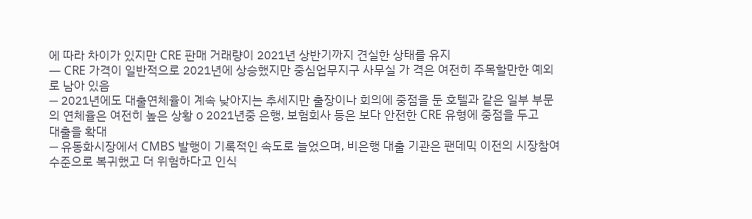에 따라 차이가 있지만 CRE 판매 거래량이 2021년 상반기까지 견실한 상태를 유지
― CRE 가격이 일반적으로 2021년에 상승했지만 중심업무지구 사무실 가 격은 여전히 주목할만한 예외로 남아 있음
― 2021년에도 대출연체율이 계속 낮아지는 추세지만 출장이나 회의에 중점을 둔 호텔과 같은 일부 부문의 연체율은 여전히 높은 상황 o 2021년중 은행, 보험회사 등은 보다 안전한 CRE 유형에 중점을 두고
대출을 확대
― 유동화시장에서 CMBS 발행이 기록적인 속도로 늘었으며, 비은행 대출 기관은 팬데믹 이전의 시장참여 수준으로 복귀했고 더 위험하다고 인식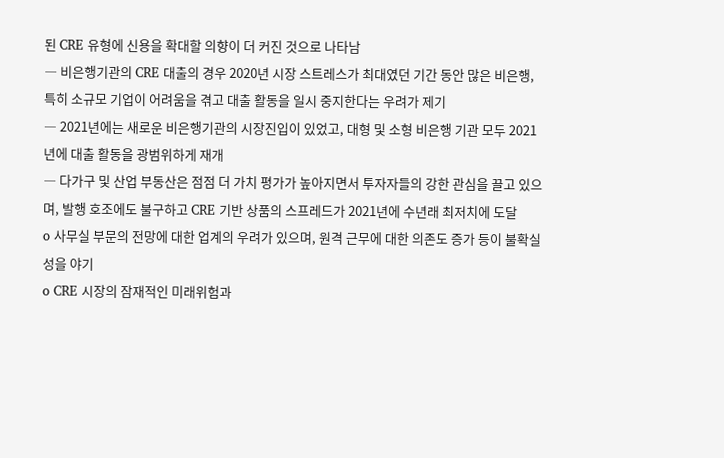된 CRE 유형에 신용을 확대할 의향이 더 커진 것으로 나타남
― 비은행기관의 CRE 대출의 경우 2020년 시장 스트레스가 최대였던 기간 동안 많은 비은행, 특히 소규모 기업이 어려움을 겪고 대출 활동을 일시 중지한다는 우려가 제기
― 2021년에는 새로운 비은행기관의 시장진입이 있었고, 대형 및 소형 비은행 기관 모두 2021년에 대출 활동을 광범위하게 재개
― 다가구 및 산업 부동산은 점점 더 가치 평가가 높아지면서 투자자들의 강한 관심을 끌고 있으며, 발행 호조에도 불구하고 CRE 기반 상품의 스프레드가 2021년에 수년래 최저치에 도달
o 사무실 부문의 전망에 대한 업계의 우려가 있으며, 원격 근무에 대한 의존도 증가 등이 불확실성을 야기
o CRE 시장의 잠재적인 미래위험과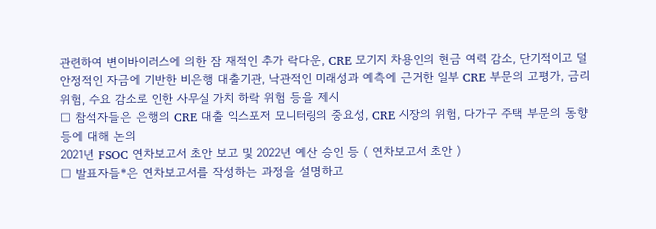관련하여 변이바이러스에 의한 잠 재적인 추가 락다운, CRE 모기지 차용인의 현금 여력 감소, 단기적이고 덜 안정적인 자금에 기반한 비은행 대출기관, 낙관적인 미래성과 예측에 근거한 일부 CRE 부문의 고평가, 금리 위험, 수요 감소로 인한 사무실 가치 하락 위험 등을 제시
□ 참석자들은 은행의 CRE 대출 익스포저 모니터링의 중요성, CRE 시장의 위험, 다가구 주택 부문의 동향 등에 대해 논의
2021년 FSOC 연차보고서 초안 보고 및 2022년 예산 승인 등 ( 연차보고서 초안 )
□ 발표자들*은 연차보고서를 작성하는 과정을 설명하고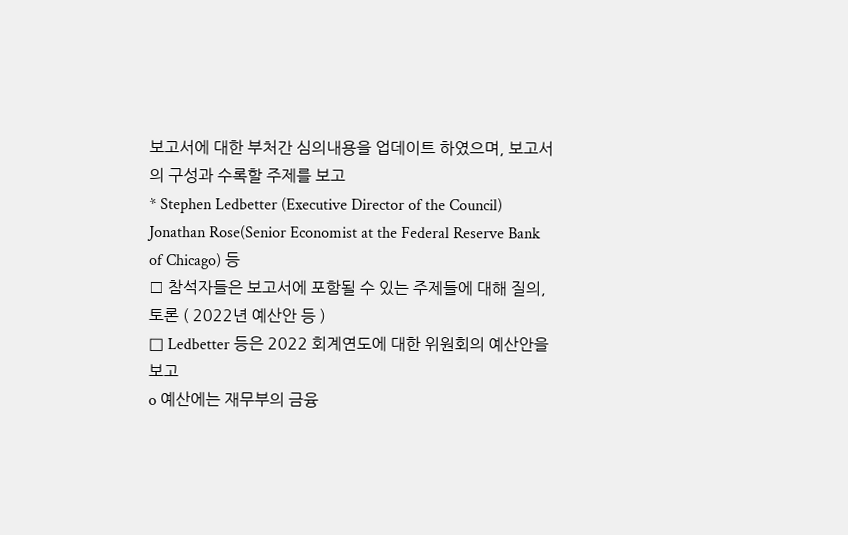보고서에 대한 부처간 심의내용을 업데이트 하였으며, 보고서의 구성과 수록할 주제를 보고
* Stephen Ledbetter (Executive Director of the Council)
Jonathan Rose(Senior Economist at the Federal Reserve Bank of Chicago) 등
□ 참석자들은 보고서에 포함될 수 있는 주제들에 대해 질의, 토론 ( 2022년 예산안 등 )
□ Ledbetter 등은 2022 회계연도에 대한 위원회의 예산안을 보고
o 예산에는 재무부의 금융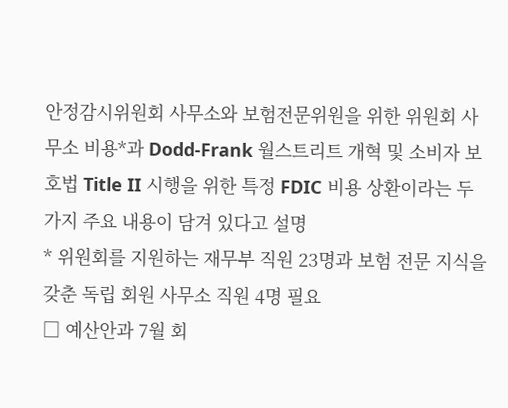안정감시위원회 사무소와 보험전문위원을 위한 위원회 사무소 비용*과 Dodd-Frank 월스트리트 개혁 및 소비자 보호법 Title II 시행을 위한 특정 FDIC 비용 상환이라는 두 가지 주요 내용이 담겨 있다고 설명
* 위원회를 지원하는 재무부 직원 23명과 보험 전문 지식을 갖춘 독립 회원 사무소 직원 4명 필요
□ 예산안과 7월 회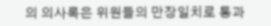의 의사록은 위원들의 만장일치로 통과